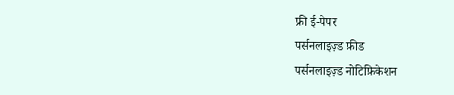फ्री ई-पेपर
पर्सनलाइज़्ड फ़ीड
पर्सनलाइज़्ड नोटिफ़िकेशन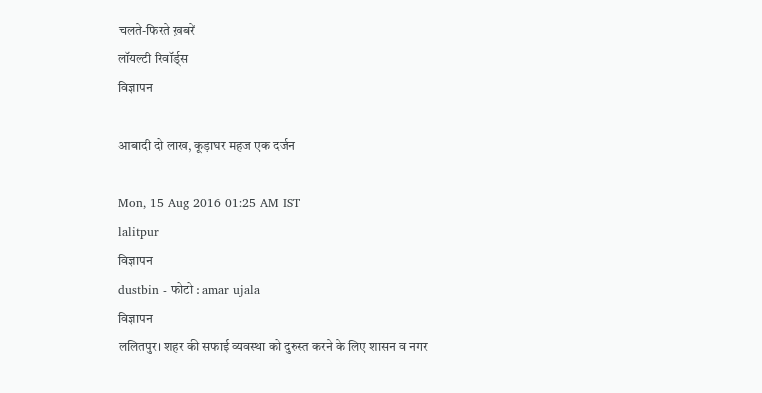चलते-फिरते ख़बरें
लॉयल्टी रिवॉर्ड्स
विज्ञापन

आबादी दो लाख, कूड़ाघर महज एक दर्जन

Mon, 15 Aug 2016 01:25 AM IST
lalitpur
विज्ञापन
dustbin - फोटो : amar ujala
विज्ञापन
ललितपुर। शहर की सफाई व्यवस्था को दुरुस्त करने के लिए शासन व नगर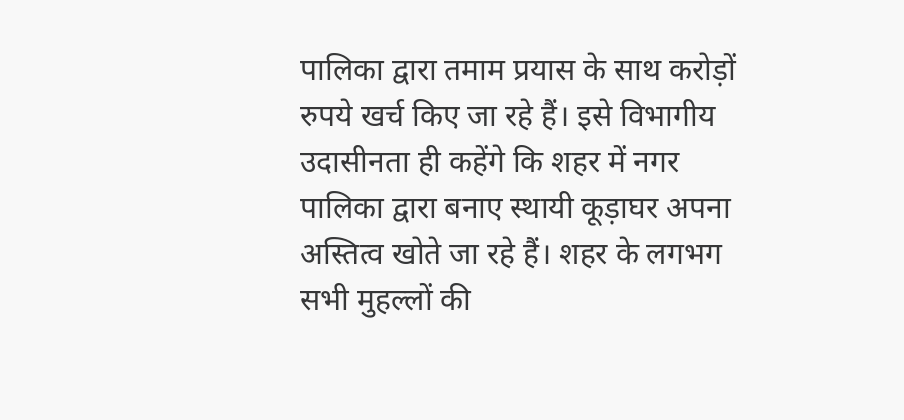पालिका द्वारा तमाम प्रयास के साथ करोड़ों रुपये खर्च किए जा रहे हैं। इसे विभागीय उदासीनता ही कहेंगे कि शहर में नगर पालिका द्वारा बनाए स्थायी कूड़ाघर अपना अस्तित्व खोते जा रहे हैं। शहर के लगभग सभी मुहल्लों की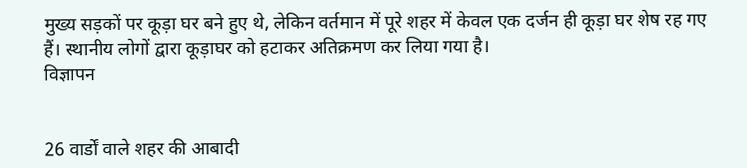मुख्य सड़कों पर कूड़ा घर बने हुए थे, लेकिन वर्तमान में पूरे शहर में केवल एक दर्जन ही कूड़ा घर शेष रह गए हैं। स्थानीय लोगों द्वारा कूड़ाघर को हटाकर अतिक्रमण कर लिया गया है।
विज्ञापन


26 वार्डों वाले शहर की आबादी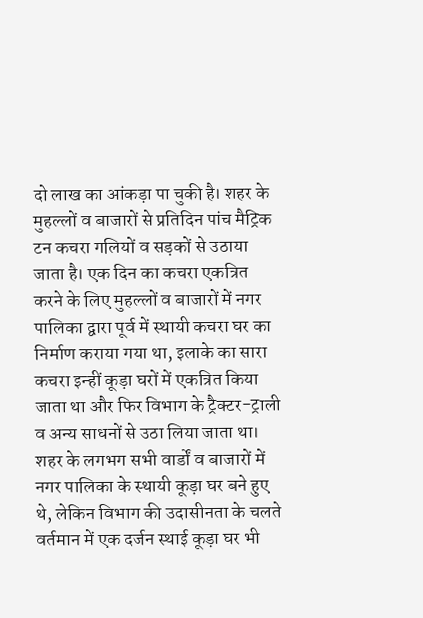दो लाख का आंकड़ा पा चुकी है। शहर के मुहल्लों व बाजारों से प्रतिदिन पांच मैट्रिक टन कचरा गलियों व सड़कों से उठाया जाता है। एक दिन का कचरा एकत्रित करने के लिए मुहल्लों व बाजारों में नगर पालिका द्वारा पूर्व में स्थायी कचरा घर का निर्माण कराया गया था, इलाके का सारा कचरा इन्हीं कूड़ा घरों में एकत्रित किया जाता था और फिर विभाग के ट्रैक्टर-ट्राली व अन्य साधनों से उठा लिया जाता था। शहर के लगभग सभी वार्डों व बाजारों में नगर पालिका के स्थायी कूड़ा घर बने हुए थे, लेकिन विभाग की उदासीनता के चलते वर्तमान में एक दर्जन स्थाई कूड़ा घर भी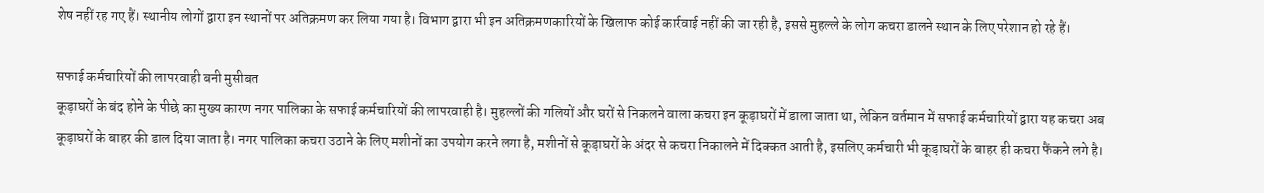शेष नहीं रह गए हैं। स्थानीय लोगों द्वारा इन स्थानों पर अतिक्रमण कर लिया गया है। विभाग द्वारा भी इन अतिक्रमणकारियों के खिलाफ कोई कार्रवाई नहीं की जा रही है, इससे मुहल्ले के लोग कचरा डालने स्थान के लिए परेशान हो रहे हैं।

सफाई कर्मचारियों की लापरवाही बनी मुसीबत
कूड़ाघरों के बंद होने के पीछे का मुख्य कारण नगर पालिका के सफाई कर्मचारियों की लापरवाही है। मुहल्लों की गलियों और घरों से निकलने वाला कचरा इन कूड़ाघरों में डाला जाता था, लेकिन वर्तमान में सफाई कर्मचारियों द्वारा यह कचरा अब कूड़ाघरों के बाहर की डाल दिया जाता है। नगर पालिका कचरा उठाने के लिए मशीनों का उपयोग करने लगा है, मशीनों से कूड़ाघरों के अंदर से कचरा निकालने में दिक्कत आती है, इसलिए कर्मचारी भी कूड़ाघरों के बाहर ही कचरा फैंकने लगे है।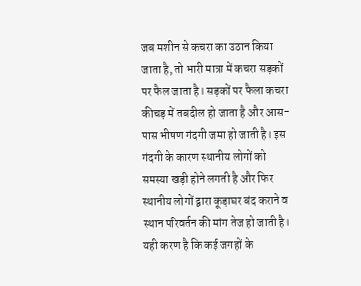जब मशीन से कचरा का उठान किया जाता है, तो भारी मात्रा में कचरा सड़कों पर फैल जाता है। सड़कों पर फैला कचरा कीचड़ में तबदील हो जाता है और आस-पास भीषण गंदगी जमा हो जाती है। इस गंदगी के कारण स्थानीय लोगों को समस्या खड़ी होने लगती है और फिर स्थानीय लोगों द्वारा कूड़ाघर बंद कराने व स्थान परिवर्तन की मांग तेज हो जाती है। यही करण है कि कई जगहों के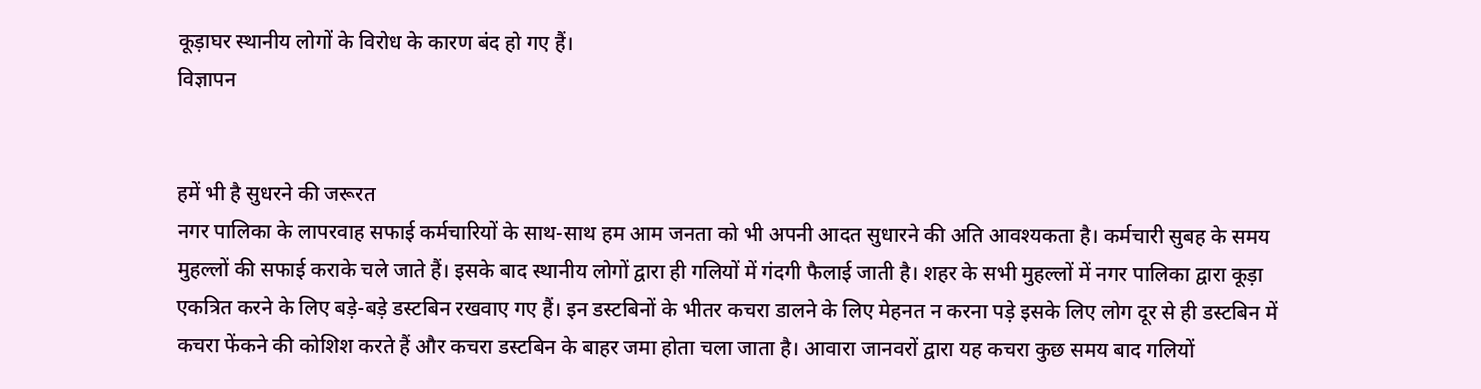कूड़ाघर स्थानीय लोगों के विरोध के कारण बंद हो गए हैं।
विज्ञापन


हमें भी है सुधरने की जरूरत
नगर पालिका के लापरवाह सफाई कर्मचारियों के साथ-साथ हम आम जनता को भी अपनी आदत सुधारने की अति आवश्यकता है। कर्मचारी सुबह के समय मुहल्लों की सफाई कराके चले जाते हैं। इसके बाद स्थानीय लोगों द्वारा ही गलियों में गंदगी फैलाई जाती है। शहर के सभी मुहल्लों में नगर पालिका द्वारा कूड़ा एकत्रित करने के लिए बड़े-बड़े डस्टबिन रखवाए गए हैं। इन डस्टबिनों के भीतर कचरा डालने के लिए मेहनत न करना पड़े इसके लिए लोग दूर से ही डस्टबिन में कचरा फेंकने की कोशिश करते हैं और कचरा डस्टबिन के बाहर जमा होता चला जाता है। आवारा जानवरों द्वारा यह कचरा कुछ समय बाद गलियों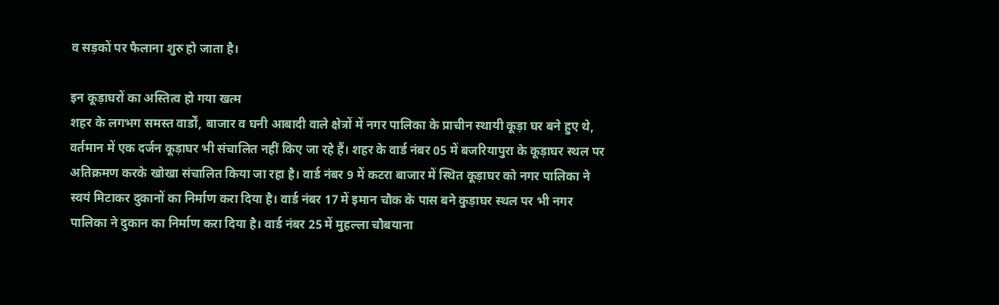व सड़कों पर फैलाना शुरु हो जाता है।

इन कूड़ाघरों का अस्तित्व हो गया खत्म
शहर के लगभग समस्त वार्डों, बाजार व घनी आबादी वाले क्षेत्रों में नगर पालिका के प्राचीन स्थायी कूड़ा घर बने हुए थे, वर्तमान में एक दर्जन कूड़ाघर भी संचालित नहीं किए जा रहे हैं। शहर के वार्ड नंबर 05 में बजरियापुरा के कूड़ाघर स्थल पर अतिक्रमण करके खोखा संचालित किया जा रहा है। वार्ड नंबर 9 में कटरा बाजार में स्थित कूड़ाघर को नगर पालिका ने स्वयं मिटाकर दुकानों का निर्माण करा दिया है। वार्ड नंबर 17 में इमान चौक के पास बने कुड़ाघर स्थल पर भी नगर पालिका ने दुकान का निर्माण करा दिया है। वार्ड नंबर 25 में मुहल्ला चौबयाना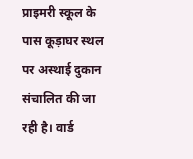प्राइमरी स्कूल के पास कूड़ाघर स्थल पर अस्थाई दुकान संचालित की जा रही है। वार्ड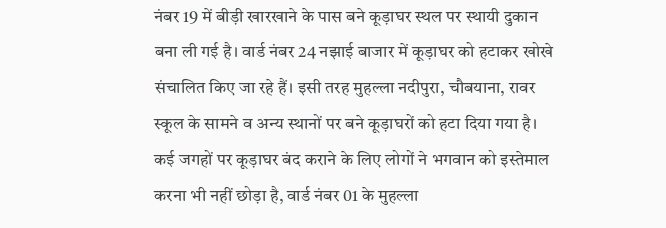नंबर 19 में बीड़ी खारखाने के पास बने कूड़ाघर स्थल पर स्थायी दुकान बना ली गई है। वार्ड नंबर 24 नझाई बाजार में कूड़ाघर को हटाकर खोखे संचालित किए जा रहे हैं। इसी तरह मुहल्ला नदीपुरा, चौबयाना, रावर स्कूल के सामने व अन्य स्थानों पर बने कूड़ाघरों को हटा दिया गया है। कई जगहों पर कूड़ाघर बंद कराने के लिए लोगों ने भगवान को इस्तेमाल करना भी नहीं छोड़ा है, वार्ड नंबर 01 के मुहल्ला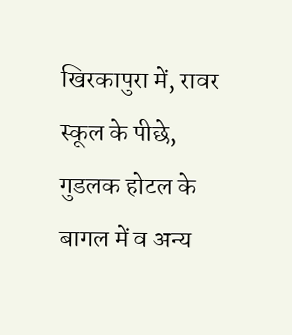खिरकापुरा में, रावर स्कूल के पीछे, गुडलक होटल के बागल में व अन्य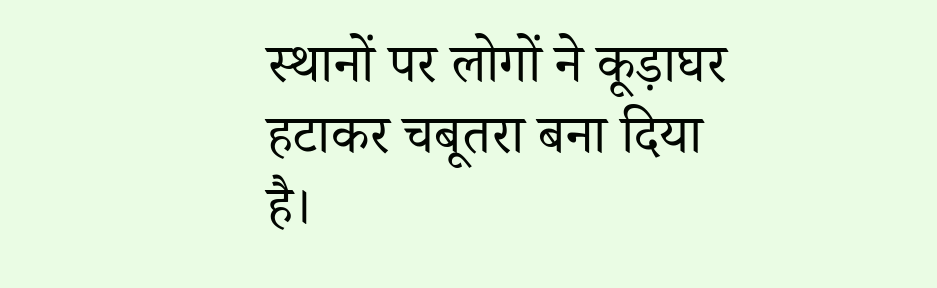स्थानों पर लोगों ने कूड़ाघर हटाकर चबूतरा बना दिया है।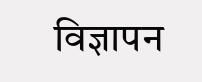विज्ञापन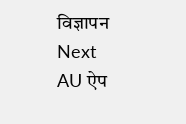विज्ञापन
Next
AU ऐप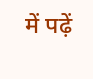में पढ़ें